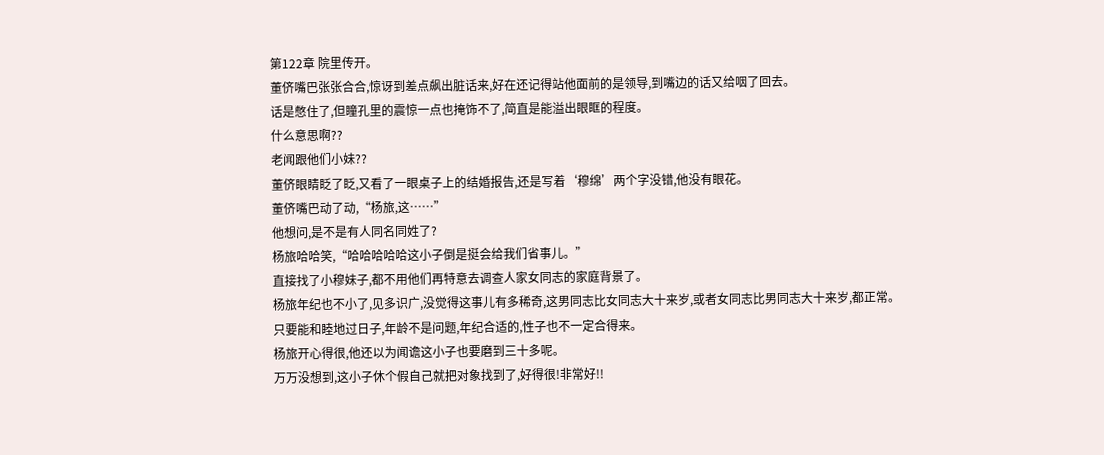第122章 院里传开。
董侪嘴巴张张合合,惊讶到差点飙出脏话来,好在还记得站他面前的是领导,到嘴边的话又给咽了回去。
话是憋住了,但瞳孔里的震惊一点也掩饰不了,简直是能溢出眼眶的程度。
什么意思啊??
老闻跟他们小妹??
董侪眼睛眨了眨,又看了一眼桌子上的结婚报告,还是写着‘穆绵’两个字没错,他没有眼花。
董侪嘴巴动了动,“杨旅,这……”
他想问,是不是有人同名同姓了?
杨旅哈哈笑,“哈哈哈哈哈这小子倒是挺会给我们省事儿。”
直接找了小穆妹子,都不用他们再特意去调查人家女同志的家庭背景了。
杨旅年纪也不小了,见多识广,没觉得这事儿有多稀奇,这男同志比女同志大十来岁,或者女同志比男同志大十来岁,都正常。
只要能和睦地过日子,年龄不是问题,年纪合适的,性子也不一定合得来。
杨旅开心得很,他还以为闻谵这小子也要磨到三十多呢。
万万没想到,这小子休个假自己就把对象找到了,好得很!非常好!!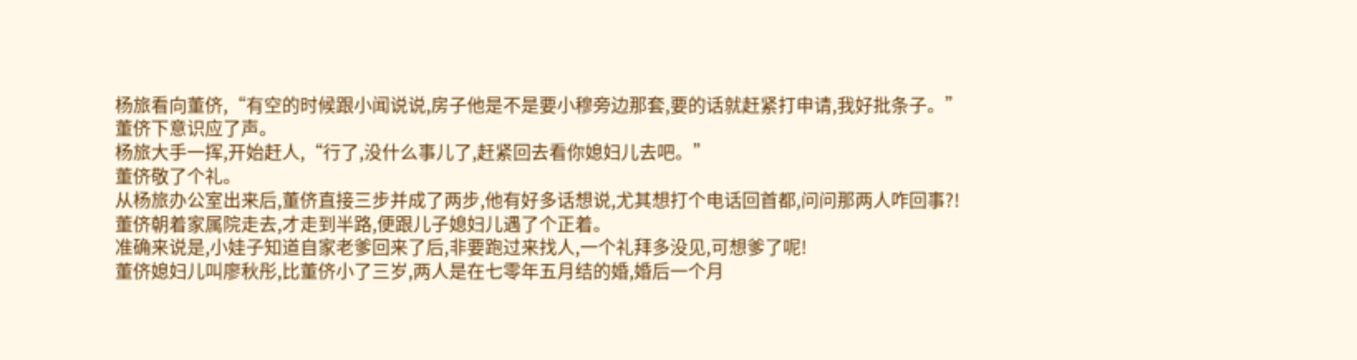杨旅看向董侪,“有空的时候跟小闻说说,房子他是不是要小穆旁边那套,要的话就赶紧打申请,我好批条子。”
董侪下意识应了声。
杨旅大手一挥,开始赶人,“行了,没什么事儿了,赶紧回去看你媳妇儿去吧。”
董侪敬了个礼。
从杨旅办公室出来后,董侪直接三步并成了两步,他有好多话想说,尤其想打个电话回首都,问问那两人咋回事?!
董侪朝着家属院走去,才走到半路,便跟儿子媳妇儿遇了个正着。
准确来说是,小娃子知道自家老爹回来了后,非要跑过来找人,一个礼拜多没见,可想爹了呢!
董侪媳妇儿叫廖秋彤,比董侪小了三岁,两人是在七零年五月结的婚,婚后一个月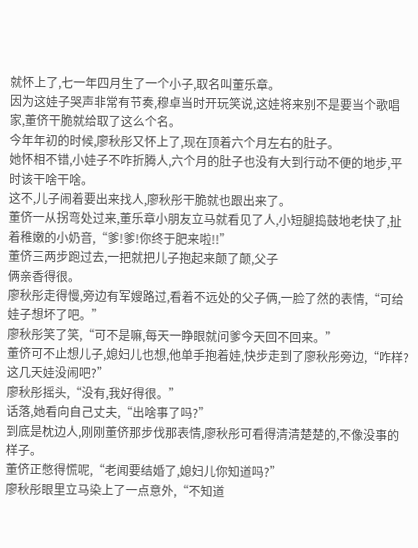就怀上了,七一年四月生了一个小子,取名叫董乐章。
因为这娃子哭声非常有节奏,穆卓当时开玩笑说,这娃将来别不是要当个歌唱家,董侪干脆就给取了这么个名。
今年年初的时候,廖秋彤又怀上了,现在顶着六个月左右的肚子。
她怀相不错,小娃子不咋折腾人,六个月的肚子也没有大到行动不便的地步,平时该干啥干啥。
这不,儿子闹着要出来找人,廖秋彤干脆就也跟出来了。
董侪一从拐弯处过来,董乐章小朋友立马就看见了人,小短腿捣鼓地老快了,扯着稚嫩的小奶音,“爹!爹!你终于肥来啦!!”
董侪三两步跑过去,一把就把儿子抱起来颠了颠,父子
俩亲香得很。
廖秋彤走得慢,旁边有军嫂路过,看着不远处的父子俩,一脸了然的表情,“可给娃子想坏了吧。”
廖秋彤笑了笑,“可不是嘛,每天一睁眼就问爹今天回不回来。”
董侪可不止想儿子,媳妇儿也想,他单手抱着娃,快步走到了廖秋彤旁边,“咋样?这几天娃没闹吧?”
廖秋彤摇头,“没有,我好得很。”
话落,她看向自己丈夫,“出啥事了吗?”
到底是枕边人,刚刚董侪那步伐那表情,廖秋彤可看得清清楚楚的,不像没事的样子。
董侪正憋得慌呢,“老闻要结婚了,媳妇儿你知道吗?”
廖秋彤眼里立马染上了一点意外,“不知道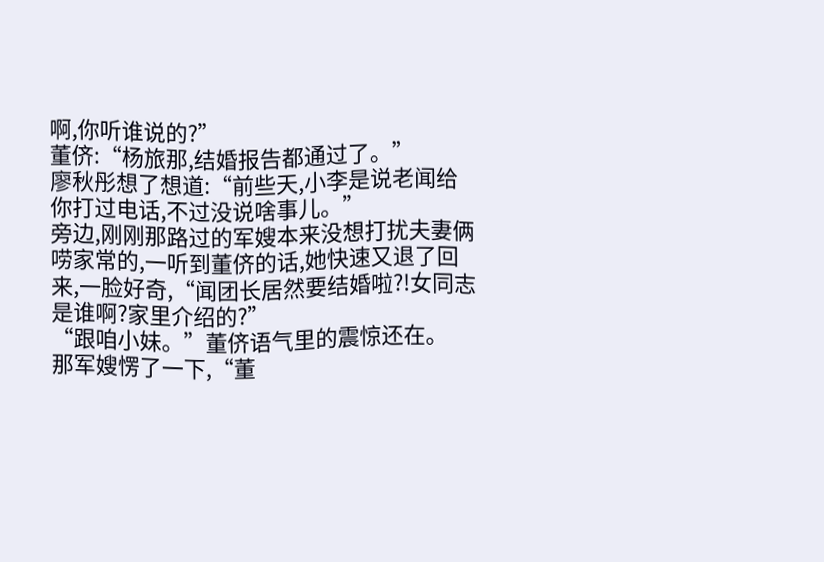啊,你听谁说的?”
董侪:“杨旅那,结婚报告都通过了。”
廖秋彤想了想道:“前些天,小李是说老闻给你打过电话,不过没说啥事儿。”
旁边,刚刚那路过的军嫂本来没想打扰夫妻俩唠家常的,一听到董侪的话,她快速又退了回来,一脸好奇,“闻团长居然要结婚啦?!女同志是谁啊?家里介绍的?”
“跟咱小妹。”董侪语气里的震惊还在。
那军嫂愣了一下,“董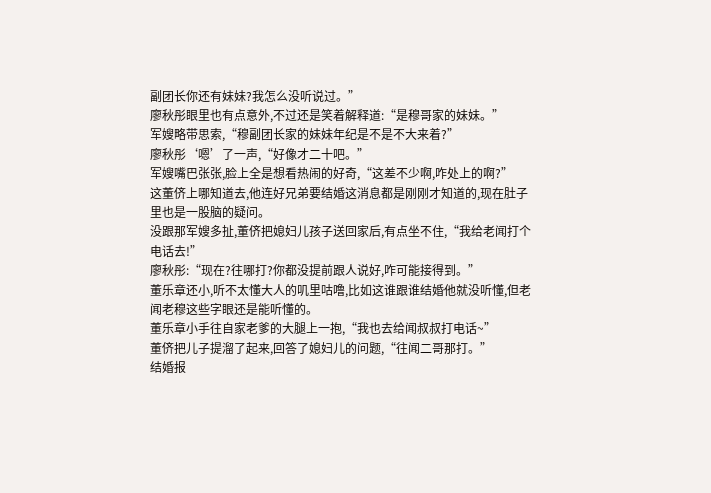副团长你还有妹妹?我怎么没听说过。”
廖秋彤眼里也有点意外,不过还是笑着解释道:“是穆哥家的妹妹。”
军嫂略带思索,“穆副团长家的妹妹年纪是不是不大来着?”
廖秋彤‘嗯’了一声,“好像才二十吧。”
军嫂嘴巴张张,脸上全是想看热闹的好奇,“这差不少啊,咋处上的啊?”
这董侪上哪知道去,他连好兄弟要结婚这消息都是刚刚才知道的,现在肚子里也是一股脑的疑问。
没跟那军嫂多扯,董侪把媳妇儿孩子送回家后,有点坐不住,“我给老闻打个电话去!”
廖秋彤:“现在?往哪打?你都没提前跟人说好,咋可能接得到。”
董乐章还小,听不太懂大人的叽里咕噜,比如这谁跟谁结婚他就没听懂,但老闻老穆这些字眼还是能听懂的。
董乐章小手往自家老爹的大腿上一抱,“我也去给闻叔叔打电话~”
董侪把儿子提溜了起来,回答了媳妇儿的问题,“往闻二哥那打。”
结婚报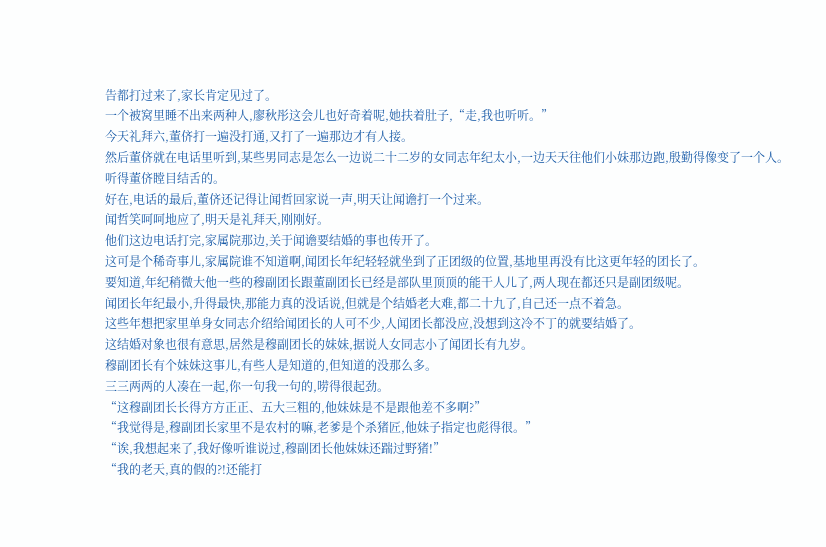告都打过来了,家长肯定见过了。
一个被窝里睡不出来两种人,廖秋彤这会儿也好奇着呢,她扶着肚子,“走,我也听听。”
今天礼拜六,董侪打一遍没打通,又打了一遍那边才有人接。
然后董侪就在电话里听到,某些男同志是怎么一边说二十二岁的女同志年纪太小,一边天天往他们小妹那边跑,殷勤得像变了一个人。
听得董侪瞠目结舌的。
好在,电话的最后,董侪还记得让闻哲回家说一声,明天让闻谵打一个过来。
闻哲笑呵呵地应了,明天是礼拜天,刚刚好。
他们这边电话打完,家属院那边,关于闻谵要结婚的事也传开了。
这可是个稀奇事儿,家属院谁不知道啊,闻团长年纪轻轻就坐到了正团级的位置,基地里再没有比这更年轻的团长了。
要知道,年纪稍微大他一些的穆副团长跟董副团长已经是部队里顶顶的能干人儿了,两人现在都还只是副团级呢。
闻团长年纪最小,升得最快,那能力真的没话说,但就是个结婚老大难,都二十九了,自己还一点不着急。
这些年想把家里单身女同志介绍给闻团长的人可不少,人闻团长都没应,没想到这冷不丁的就要结婚了。
这结婚对象也很有意思,居然是穆副团长的妹妹,据说人女同志小了闻团长有九岁。
穆副团长有个妹妹这事儿,有些人是知道的,但知道的没那么多。
三三两两的人凑在一起,你一句我一句的,唠得很起劲。
“这穆副团长长得方方正正、五大三粗的,他妹妹是不是跟他差不多啊?”
“我觉得是,穆副团长家里不是农村的嘛,老爹是个杀猪匠,他妹子指定也彪得很。”
“诶,我想起来了,我好像听谁说过,穆副团长他妹妹还踹过野猪!”
“我的老天,真的假的?!还能打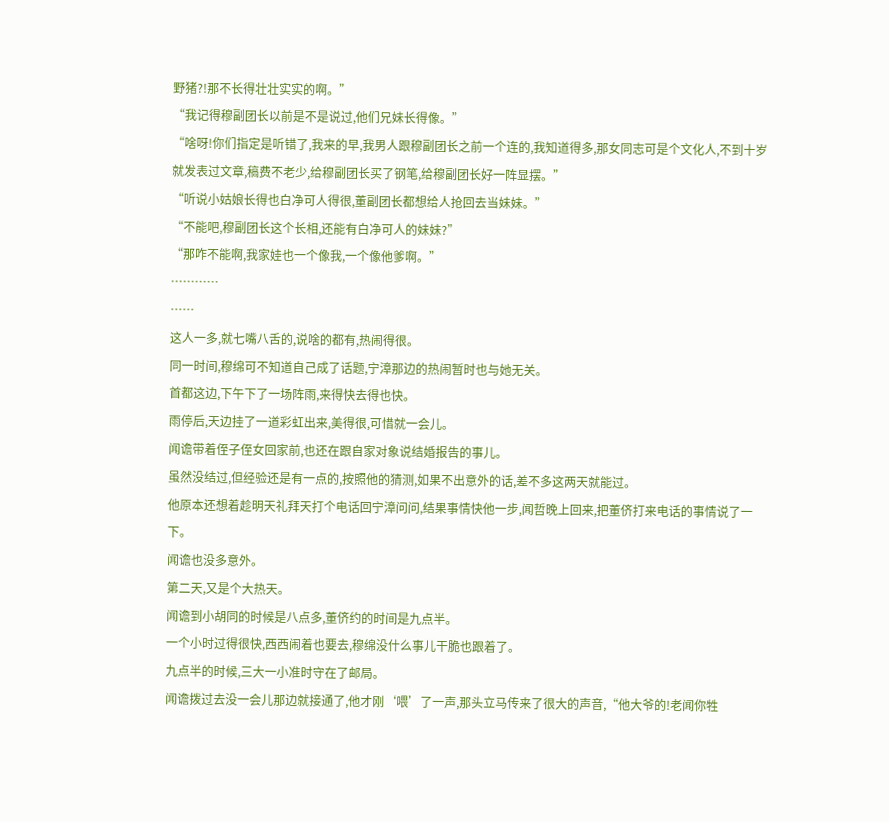野猪?!那不长得壮壮实实的啊。”
“我记得穆副团长以前是不是说过,他们兄妹长得像。”
“啥呀!你们指定是听错了,我来的早,我男人跟穆副团长之前一个连的,我知道得多,那女同志可是个文化人,不到十岁就发表过文章,稿费不老少,给穆副团长买了钢笔,给穆副团长好一阵显摆。”
“听说小姑娘长得也白净可人得很,董副团长都想给人抢回去当妹妹。”
“不能吧,穆副团长这个长相,还能有白净可人的妹妹?”
“那咋不能啊,我家娃也一个像我,一个像他爹啊。”
…………
……
这人一多,就七嘴八舌的,说啥的都有,热闹得很。
同一时间,穆绵可不知道自己成了话题,宁漳那边的热闹暂时也与她无关。
首都这边,下午下了一场阵雨,来得快去得也快。
雨停后,天边挂了一道彩虹出来,美得很,可惜就一会儿。
闻谵带着侄子侄女回家前,也还在跟自家对象说结婚报告的事儿。
虽然没结过,但经验还是有一点的,按照他的猜测,如果不出意外的话,差不多这两天就能过。
他原本还想着趁明天礼拜天打个电话回宁漳问问,结果事情快他一步,闻哲晚上回来,把董侪打来电话的事情说了一下。
闻谵也没多意外。
第二天,又是个大热天。
闻谵到小胡同的时候是八点多,董侪约的时间是九点半。
一个小时过得很快,西西闹着也要去,穆绵没什么事儿干脆也跟着了。
九点半的时候,三大一小准时守在了邮局。
闻谵拨过去没一会儿那边就接通了,他才刚‘喂’了一声,那头立马传来了很大的声音,“他大爷的!老闻你牲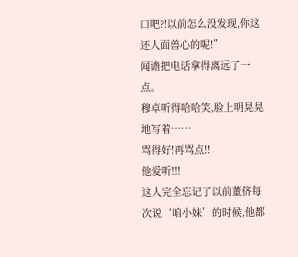口吧?!以前怎么没发现,你这还人面兽心的呢!”
闻谵把电话拿得离远了一点。
穆卓听得哈哈笑,脸上明晃晃地写着……
骂得好!再骂点!!
他爱听!!!
这人完全忘记了以前董侪每次说‘咱小妹’的时候,他都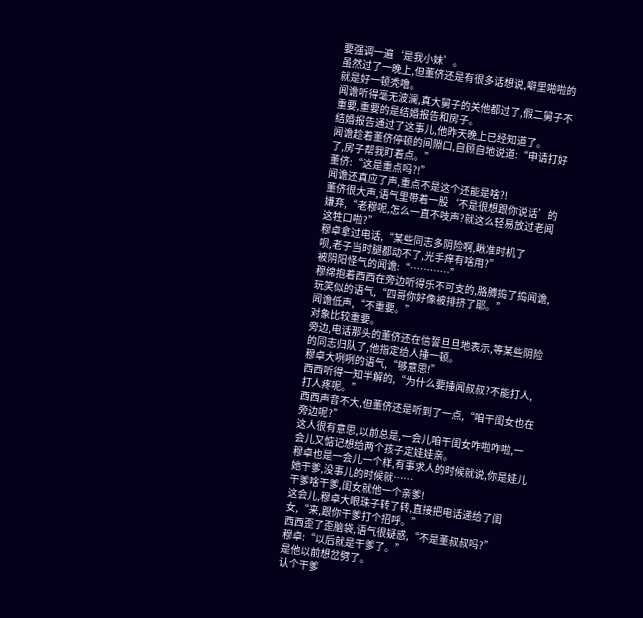要强调一遍‘是我小妹’。
虽然过了一晚上,但董侪还是有很多话想说,噼里啪啦的就是好一顿秃噜。
闻谵听得毫无波澜,真大舅子的关他都过了,假二舅子不重要,重要的是结婚报告和房子。
结婚报告通过了这事儿,他昨天晚上已经知道了。
闻谵趁着董侪停顿的间隙口,自顾自地说道:“申请打好了,房子帮我盯着点。”
董侪:“这是重点吗?!”
闻谵还真应了声,重点不是这个还能是啥?!
董侪很大声,语气里带着一股‘不是很想跟你说话’的嫌弃,“老穆呢,怎么一直不吱声?就这么轻易放过老闻这牲口啦?”
穆卓拿过电话,“某些同志多阴险啊,瞅准时机了
呗,老子当时腿都动不了,光手痒有啥用?”
被阴阳怪气的闻谵:“…………”
穆绵抱着西西在旁边听得乐不可支的,胳膊捣了捣闻谵,玩笑似的语气,“四哥你好像被排挤了耶。”
闻谵低声,“不重要。”
对象比较重要。
旁边,电话那头的董侪还在信誓旦旦地表示,等某些阴险的同志归队了,他指定给人捶一顿。
穆卓大咧咧的语气,“够意思!”
西西听得一知半解的,“为什么要捶闻叔叔?不能打人,打人疼呢。”
西西声音不大,但董侪还是听到了一点,“咱干闺女也在旁边呢?”
这人很有意思,以前总是,一会儿咱干闺女咋啦咋啦,一会儿又惦记想给两个孩子定娃娃亲。
穆卓也是一会儿一个样,有事求人的时候就说,你是娃儿她干爹,没事儿的时候就……
干爹啥干爹,闺女就他一个亲爹!
这会儿,穆卓大眼珠子转了转,直接把电话递给了闺女,“来,跟你干爹打个招呼。”
西西歪了歪脑袋,语气很疑惑,“不是董叔叔吗?”
穆卓:“以后就是干爹了。”
是他以前想岔劈了。
认个干爹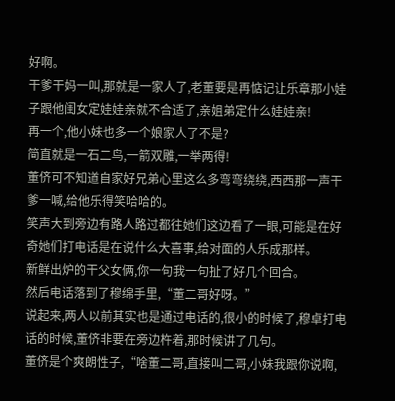好啊。
干爹干妈一叫,那就是一家人了,老董要是再惦记让乐章那小娃子跟他闺女定娃娃亲就不合适了,亲姐弟定什么娃娃亲!
再一个,他小妹也多一个娘家人了不是?
简直就是一石二鸟,一箭双雕,一举两得!
董侪可不知道自家好兄弟心里这么多弯弯绕绕,西西那一声干爹一喊,给他乐得笑哈哈的。
笑声大到旁边有路人路过都往她们这边看了一眼,可能是在好奇她们打电话是在说什么大喜事,给对面的人乐成那样。
新鲜出炉的干父女俩,你一句我一句扯了好几个回合。
然后电话落到了穆绵手里,“董二哥好呀。”
说起来,两人以前其实也是通过电话的,很小的时候了,穆卓打电话的时候,董侪非要在旁边杵着,那时候讲了几句。
董侪是个爽朗性子,“啥董二哥,直接叫二哥,小妹我跟你说啊,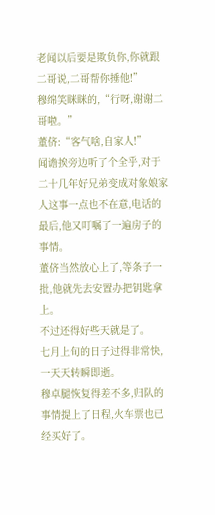老闻以后要是欺负你,你就跟二哥说,二哥帮你捶他!”
穆绵笑眯眯的,“行呀,谢谢二哥啦。”
董侪:“客气啥,自家人!”
闻谵挨旁边听了个全乎,对于二十几年好兄弟变成对象娘家人这事一点也不在意,电话的最后,他又叮嘱了一遍房子的事情。
董侪当然放心上了,等条子一批,他就先去安置办把钥匙拿上。
不过还得好些天就是了。
七月上旬的日子过得非常快,一天天转瞬即逝。
穆卓腿恢复得差不多,归队的事情提上了日程,火车票也已经买好了。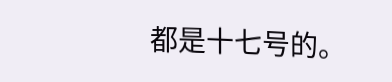都是十七号的。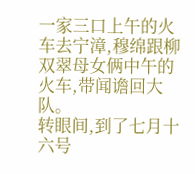一家三口上午的火车去宁漳,穆绵跟柳双翠母女俩中午的火车,带闻谵回大队。
转眼间,到了七月十六号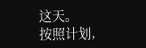这天。
按照计划,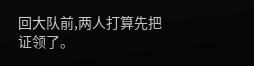回大队前,两人打算先把证领了。